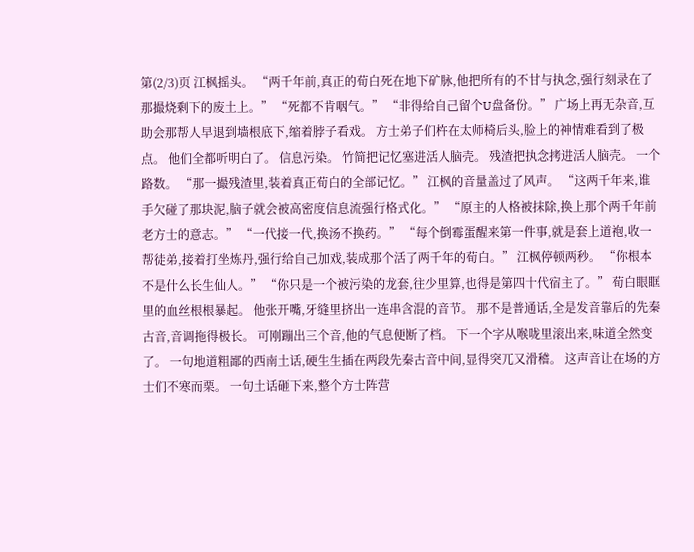第(2/3)页 江枫摇头。 “两千年前,真正的荀白死在地下矿脉,他把所有的不甘与执念,强行刻录在了那撮烧剩下的废土上。” “死都不肯咽气。” “非得给自己留个U盘备份。” 广场上再无杂音,互助会那帮人早退到墙根底下,缩着脖子看戏。 方士弟子们杵在太师椅后头,脸上的神情难看到了极点。 他们全都听明白了。 信息污染。 竹简把记忆塞进活人脑壳。 残渣把执念拷进活人脑壳。 一个路数。 “那一撮残渣里,装着真正荀白的全部记忆。” 江枫的音量盖过了风声。 “这两千年来,谁手欠碰了那块泥,脑子就会被高密度信息流强行格式化。” “原主的人格被抹除,换上那个两千年前老方士的意志。” “一代接一代,换汤不换药。” “每个倒霉蛋醒来第一件事,就是套上道袍,收一帮徒弟,接着打坐炼丹,强行给自己加戏,装成那个活了两千年的荀白。” 江枫停顿两秒。 “你根本不是什么长生仙人。” “你只是一个被污染的龙套,往少里算,也得是第四十代宿主了。” 荀白眼眶里的血丝根根暴起。 他张开嘴,牙缝里挤出一连串含混的音节。 那不是普通话,全是发音靠后的先秦古音,音调拖得极长。 可刚蹦出三个音,他的气息便断了档。 下一个字从喉咙里滚出来,味道全然变了。 一句地道粗鄙的西南土话,硬生生插在两段先秦古音中间,显得突兀又滑稽。 这声音让在场的方士们不寒而栗。 一句土话砸下来,整个方士阵营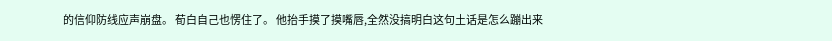的信仰防线应声崩盘。 荀白自己也愣住了。 他抬手摸了摸嘴唇,全然没搞明白这句土话是怎么蹦出来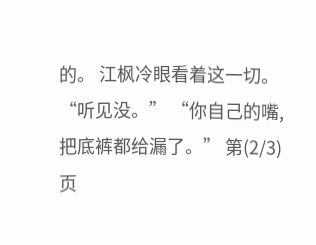的。 江枫冷眼看着这一切。 “听见没。” “你自己的嘴,把底裤都给漏了。” 第(2/3)页